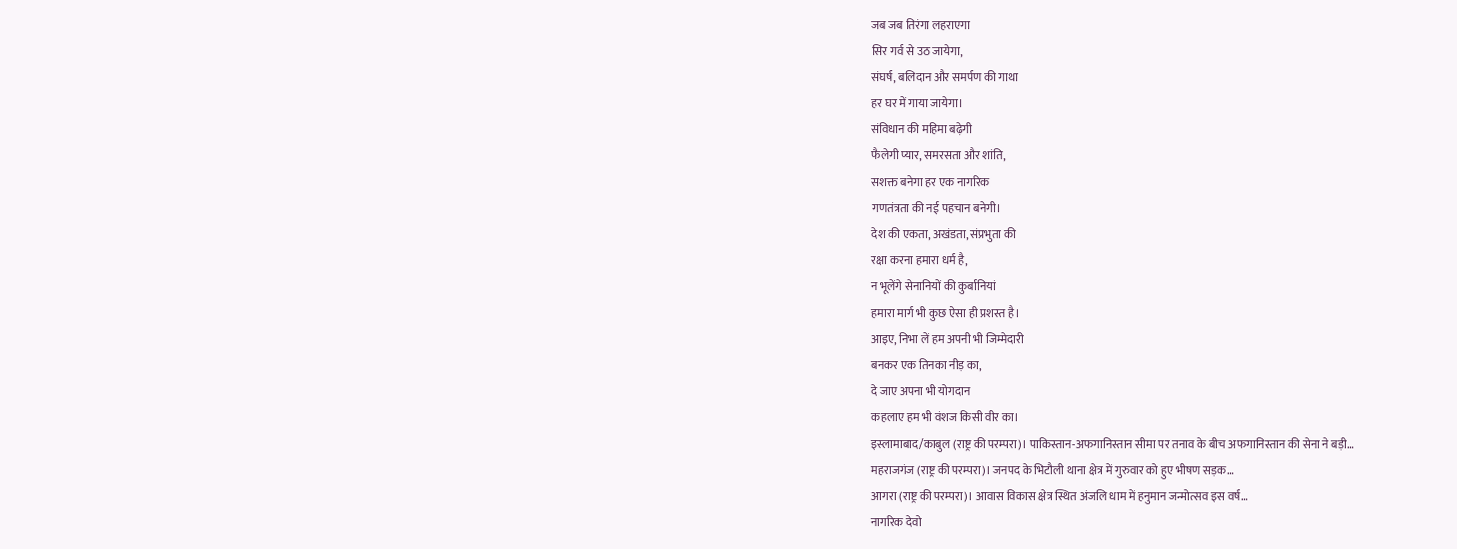जब जब तिरंगा लहराएगा
सिर गर्व से उठ जायेगा,
संघर्ष, बलिदान और समर्पण की गाथा
हर घर में गाया जायेगा।
संविधान की महिमा बढ़ेगी
फैलेगी प्यार, समरसता और शांति,
सशक्त बनेगा हर एक नागरिक
गणतंत्रता की नई पहचान बनेगी।
देश की एकता, अखंडता, संप्रभुता की
रक्षा करना हमारा धर्म है,
न भूलेंगे सेनानियों की कुर्बानियां
हमारा मार्ग भी कुछ ऐसा ही प्रशस्त है।
आइए, निभा लें हम अपनी भी जिम्मेदारी
बनकर एक तिनका नीड़ का,
दे जाए अपना भी योगदान
कहलाए हम भी वंशज किसी वीर का।
इस्लामाबाद/काबुल (राष्ट्र की परम्परा)। पाकिस्तान-अफगानिस्तान सीमा पर तनाव के बीच अफगानिस्तान की सेना ने बड़ी…
महराजगंज (राष्ट्र की परम्परा)। जनपद के भिटौली थाना क्षेत्र में गुरुवार को हुए भीषण सड़क…
आगरा (राष्ट्र की परम्परा)। आवास विकास क्षेत्र स्थित अंजलि धाम में हनुमान जन्मोत्सव इस वर्ष…
नागरिक देवो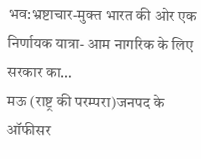भव:भ्रष्टाचार-मुक्त भारत की ओर एक निर्णायक यात्रा- आम नागरिक के लिए सरकार का…
मऊ (राष्ट्र की परम्परा)जनपद के ऑफीसर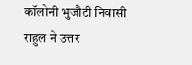कॉलोनी भुजौटी निवासी राहुल ने उत्तर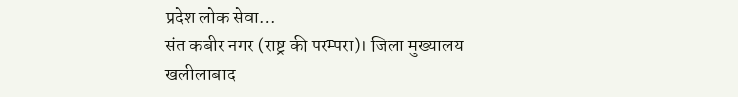प्रदेश लोक सेवा…
संत कबीर नगर (राष्ट्र की परम्परा)। जिला मुख्यालय खलीलाबाद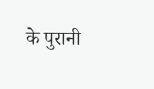के पुरानी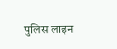पुलिस लाइन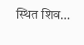स्थित शिव…